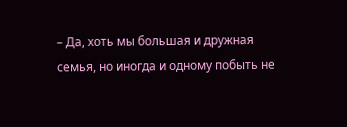– Да, хоть мы большая и дружная семья, но иногда и одному побыть не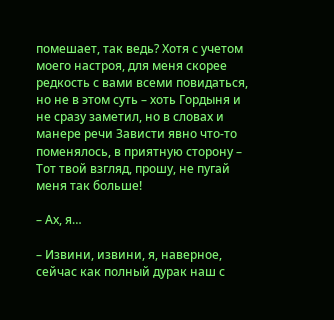помешает, так ведь? Хотя с учетом моего настроя, для меня скорее редкость с вами всеми повидаться, но не в этом суть – хоть Гордыня и не сразу заметил, но в словах и манере речи Зависти явно что-то поменялось, в приятную сторону – Тот твой взгляд, прошу, не пугай меня так больше!

– Ах, я…

– Извини, извини, я, наверное, сейчас как полный дурак наш с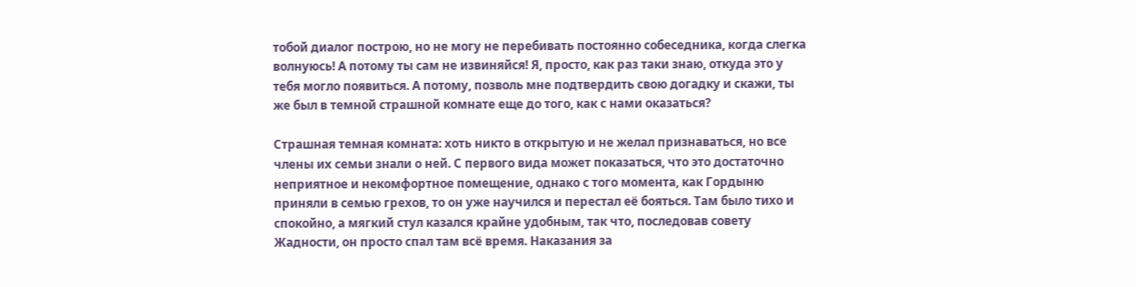тобой диалог построю, но не могу не перебивать постоянно собеседника, когда слегка волнуюсь! А потому ты сам не извиняйся! Я, просто, как раз таки знаю, откуда это у тебя могло появиться. А потому, позволь мне подтвердить свою догадку и скажи, ты же был в темной страшной комнате еще до того, как с нами оказаться?

Страшная темная комната: хоть никто в открытую и не желал признаваться, но все члены их семьи знали о ней. С первого вида может показаться, что это достаточно неприятное и некомфортное помещение, однако с того момента, как Гордыню приняли в семью грехов, то он уже научился и перестал её бояться. Там было тихо и спокойно, а мягкий стул казался крайне удобным, так что, последовав совету Жадности, он просто спал там всё время. Наказания за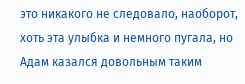это никакого не следовало, наоборот, хоть эта улыбка и немного пугала, но Адам казался довольным таким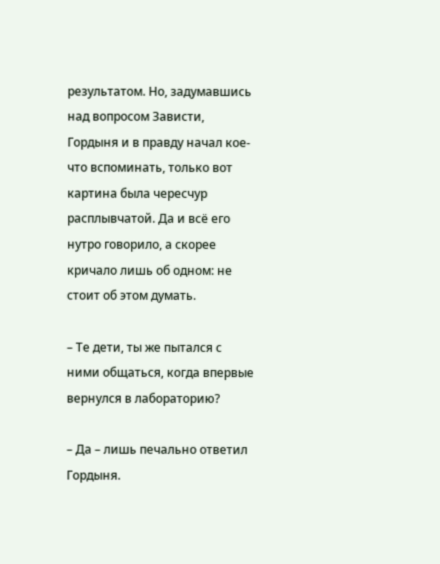результатом. Но, задумавшись над вопросом Зависти, Гордыня и в правду начал кое-что вспоминать, только вот картина была чересчур расплывчатой. Да и всё его нутро говорило, а скорее кричало лишь об одном: не стоит об этом думать.

– Те дети, ты же пытался с ними общаться, когда впервые вернулся в лабораторию?

– Да – лишь печально ответил Гордыня.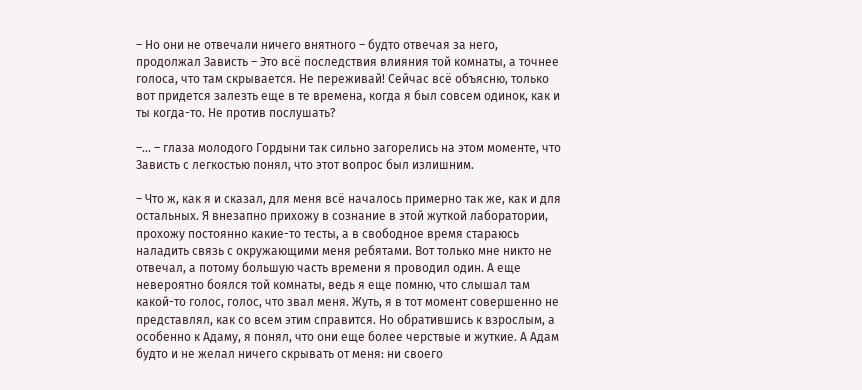– Но они не отвечали ничего внятного – будто отвечая за него, продолжал Зависть – Это всё последствия влияния той комнаты, а точнее голоса, что там скрывается. Не переживай! Сейчас всё объясню, только вот придется залезть еще в те времена, когда я был совсем одинок, как и ты когда-то. Не против послушать?

–… – глаза молодого Гордыни так сильно загорелись на этом моменте, что Зависть с легкостью понял, что этот вопрос был излишним.

– Что ж, как я и сказал, для меня всё началось примерно так же, как и для остальных. Я внезапно прихожу в сознание в этой жуткой лаборатории, прохожу постоянно какие-то тесты, а в свободное время стараюсь наладить связь с окружающими меня ребятами. Вот только мне никто не отвечал, а потому большую часть времени я проводил один. А еще невероятно боялся той комнаты, ведь я еще помню, что слышал там какой-то голос, голос, что звал меня. Жуть, я в тот момент совершенно не представлял, как со всем этим справится. Но обратившись к взрослым, а особенно к Адаму, я понял, что они еще более черствые и жуткие. А Адам будто и не желал ничего скрывать от меня: ни своего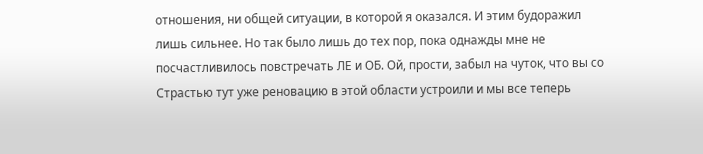отношения, ни общей ситуации, в которой я оказался. И этим будоражил лишь сильнее. Но так было лишь до тех пор, пока однажды мне не посчастливилось повстречать ЛЕ и ОБ. Ой, прости, забыл на чуток, что вы со Страстью тут уже реновацию в этой области устроили и мы все теперь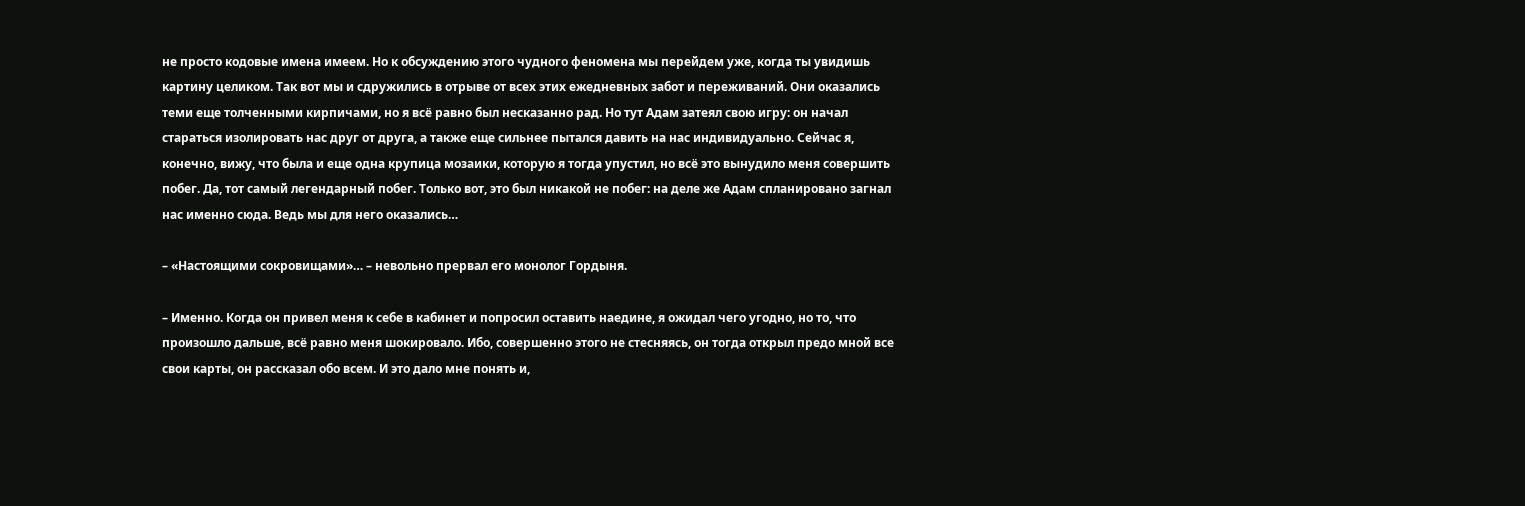не просто кодовые имена имеем. Но к обсуждению этого чудного феномена мы перейдем уже, когда ты увидишь картину целиком. Так вот мы и сдружились в отрыве от всех этих ежедневных забот и переживаний. Они оказались теми еще толченными кирпичами, но я всё равно был несказанно рад. Но тут Адам затеял свою игру: он начал стараться изолировать нас друг от друга, а также еще сильнее пытался давить на нас индивидуально. Сейчас я, конечно, вижу, что была и еще одна крупица мозаики, которую я тогда упустил, но всё это вынудило меня совершить побег. Да, тот самый легендарный побег. Только вот, это был никакой не побег: на деле же Адам спланировано загнал нас именно сюда. Ведь мы для него оказались…

– «Настоящими сокровищами»… – невольно прервал его монолог Гордыня.

– Именно. Когда он привел меня к себе в кабинет и попросил оставить наедине, я ожидал чего угодно, но то, что произошло дальше, всё равно меня шокировало. Ибо, совершенно этого не стесняясь, он тогда открыл предо мной все свои карты, он рассказал обо всем. И это дало мне понять и,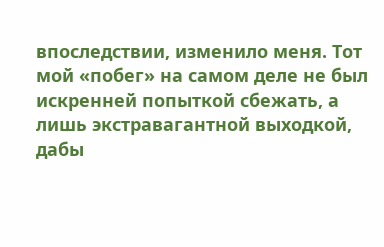впоследствии, изменило меня. Тот мой «побег» на самом деле не был искренней попыткой сбежать, а лишь экстравагантной выходкой, дабы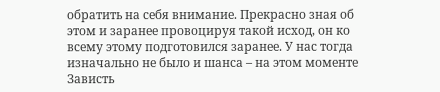обратить на себя внимание. Прекрасно зная об этом и заранее провоцируя такой исход, он ко всему этому подготовился заранее. У нас тогда изначально не было и шанса – на этом моменте Зависть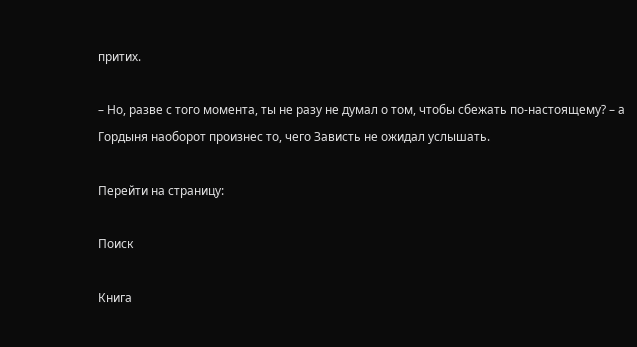притих.

– Но, разве с того момента, ты не разу не думал о том, чтобы сбежать по-настоящему? – а Гордыня наоборот произнес то, чего Зависть не ожидал услышать.

Перейти на страницу:

Поиск

Книга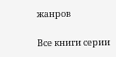жанров

Все книги серии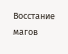Восстание магов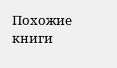Похожие книги